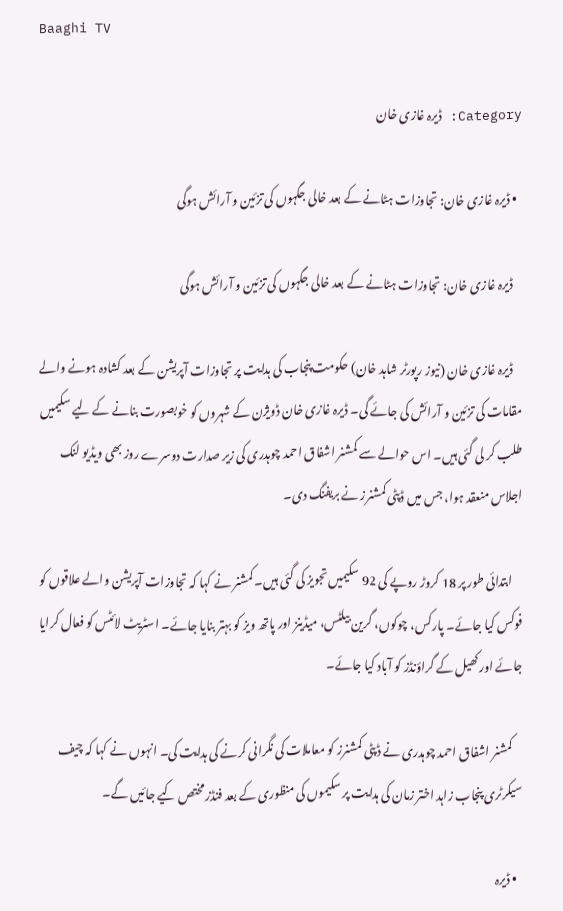Baaghi TV

Category: ڈیرہ غازی خان

  • ڈیرہ غازی خان: تجاوزات ہٹانے کے بعد خالی جگہوں کی تزئین و آرائش ہوگی

    ڈیرہ غازی خان: تجاوزات ہٹانے کے بعد خالی جگہوں کی تزئین و آرائش ہوگی

    ڈیرہ غازی خان (نیوز رپورٹر شاہد خان) حکومت پنجاب کی ہدایت پر تجاوزات آپریشن کے بعد کشادہ ہونے والے مقامات کی تزئین و آرائش کی جائے گی۔ ڈیرہ غازی خان ڈویژن کے شہروں کو خوبصورت بنانے کے لیے سکیمیں طلب کر لی گئی ہیں۔ اس حوالے سے کمشنر اشفاق احمد چوہدری کی زیر صدارت دوسرے روز بھی ویڈیو لنک اجلاس منعقد ہوا، جس میں ڈپٹی کمشنرز نے بریفنگ دی۔

    ابتدائی طور پر 18 کروڑ روپے کی 92 سکیمیں تجویز کی گئی ہیں۔ کمشنر نے کہا کہ تجاوزات آپریشن والے علاقوں کو فوکس کیا جائے۔ پارکس، چوکوں، گرین بیلٹس، میڈینز اور پاتھ ویز کو بہتر بنایا جائے۔ اسٹریٹ لائٹس کو فعال کرایا جائے اور کھیل کے گراؤنڈز کو آباد کیا جائے۔

    کمشنر اشفاق احمد چوہدری نے ڈپٹی کمشنرز کو معاملات کی نگرانی کرنے کی ہدایت کی۔ انہوں نے کہا کہ چیف سیکرٹری پنجاب زاہد اختر زمان کی ہدایت پر سکیموں کی منظوری کے بعد فنڈز مختص کیے جائیں گے۔

  • ڈیرہ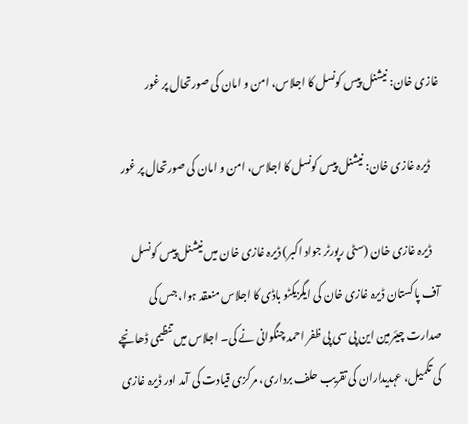غازی خان: نیشنل پیس کونسل کا اجلاس، امن و امان کی صورتحال پر غور

    ڈیرہ غازی خان: نیشنل پیس کونسل کا اجلاس، امن و امان کی صورتحال پر غور

    ڈیرہ غازی خان (سٹی رپورٹر جواد اکبر) ڈیرہ غازی خان میں نیشنل پیس کونسل آف پاکستان ڈیرہ غازی خان کی ایگزیکٹو باڈی کا اجلاس منعقد ہوا، جس کی صدارت چیئرمین این پی سی پی ظفر احمد چنگوانی نے کی۔ اجلاس میں تنظیمی ڈھانچے کی تکمیل، عہدیداران کی تقریب حلف برداری، مرکزی قیادت کی آمد اور ڈیرہ غازی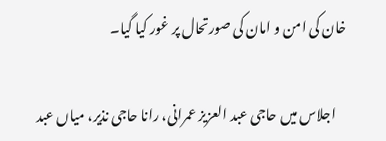خان کی امن و امان کی صورتحال پر غور کیا گیا۔

    اجلاس میں حاجی عبد العزیز عمرانی، رانا حاجی نذیر، میاں عبد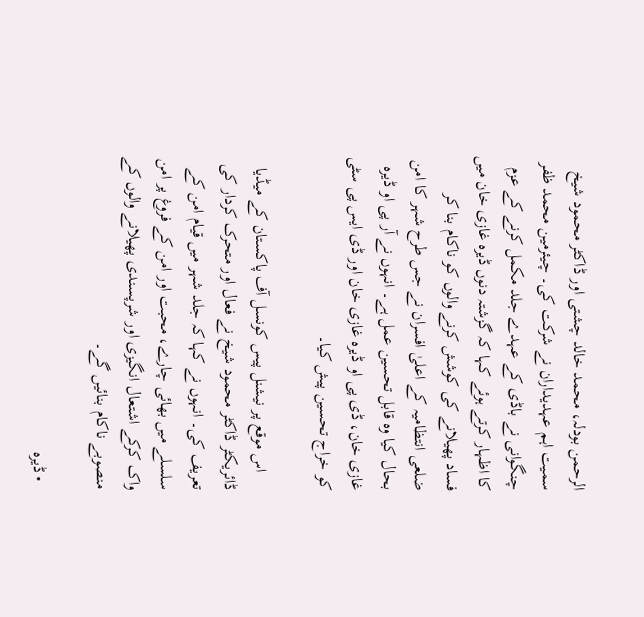الرحمن بودلہ، محمد خالد چشتی اور ڈاکٹر محمود شیخ سمیت اہم عہدیداران نے شرکت کی۔ چیئرمین محمد ظفر چنگوانی نے باڈی کے عہدے جلد مکمل کرنے کے عزم کا اظہار کرتے ہوئے کہا کہ گزشتہ دنوں ڈیرہ غازی خان میں فساد پھیلانے کی کوشش کرنے والوں کو ناکام بنا کر ضلعی انتظامیہ کے اعلیٰ افسران نے جس طرح شہر کا امن بحال کیا وہ قابل تحسین عمل ہے۔ انہوں نے آر پی او ڈیرہ غازی خان، ڈی پی او ڈیرہ غازی خان اور ڈی ایس پی سٹی کو خراج تحسین پیش کیا۔

    اس موقع پر نیشنل پیس کونسل آف پاکستان کے میڈیا ڈائریکٹر ڈاکٹر محمود شیخ نے فعال اور متحرک کردار کی تعریف کی۔ انہوں نے کہا کہ جلد شہر میں قیام امن کے سلسلے میں بھائی چارے، محبت اور امن کے فروغ پر امن واک کرکے اشتعال انگیزی اور شرپسندی پھیلانے والوں کے منصوبے ناکام بنائیں گے۔

  • ڈیرہ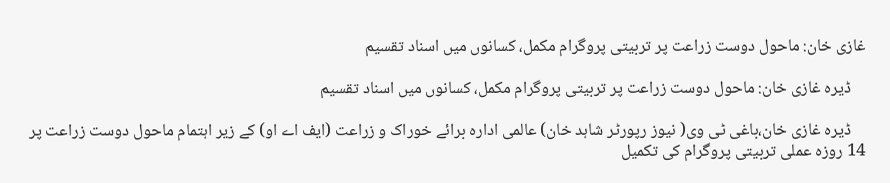غازی خان: ماحول دوست زراعت پر تربیتی پروگرام مکمل، کسانوں میں اسناد تقسیم

    ڈیرہ غازی خان: ماحول دوست زراعت پر تربیتی پروگرام مکمل، کسانوں میں اسناد تقسیم

    ڈیرہ غازی خان،باغی ٹی وی( نیوز رپورٹر شاہد خان) عالمی ادارہ برائے خوراک و زراعت (ایف اے او) کے زیر اہتمام ماحول دوست زراعت پر 14 روزہ عملی تربیتی پروگرام کی تکمیل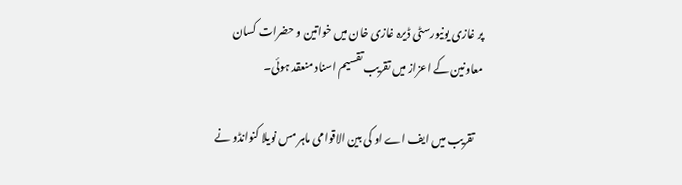پر غازی یونیورسٹی ڈیرہ غازی خان میں خواتین و حضرات کسان معاونین کے اعزاز میں تقریب تقسیم اسناد منعقد ہوئی۔

    تقریب میں ایف اے او کی بین الاقوامی ماہر مس نویلا کنوانڈو نے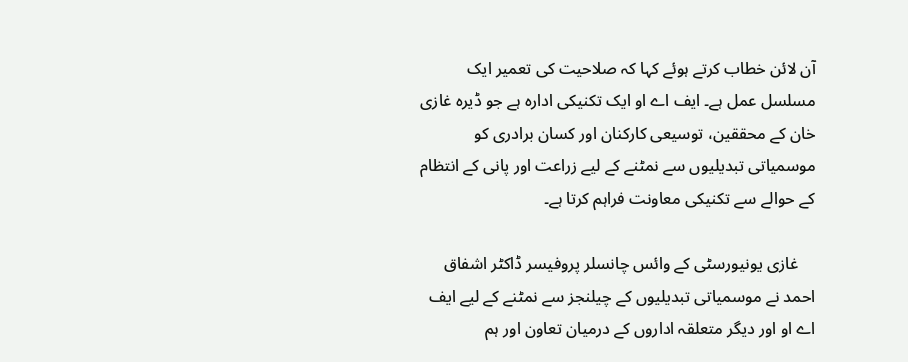آن لائن خطاب کرتے ہوئے کہا کہ صلاحیت کی تعمیر ایک مسلسل عمل ہے۔ ایف اے او ایک تکنیکی ادارہ ہے جو ڈیرہ غازی خان کے محققین، توسیعی کارکنان اور کسان برادری کو موسمیاتی تبدیلیوں سے نمٹنے کے لیے زراعت اور پانی کے انتظام کے حوالے سے تکنیکی معاونت فراہم کرتا ہے۔

    غازی یونیورسٹی کے وائس چانسلر پروفیسر ڈاکٹر اشفاق احمد نے موسمیاتی تبدیلیوں کے چیلنجز سے نمٹنے کے لیے ایف اے او اور دیگر متعلقہ اداروں کے درمیان تعاون اور ہم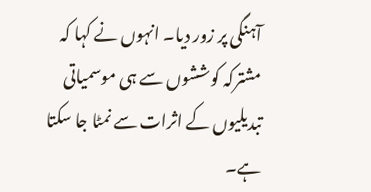آہنگی پر زور دیا۔ انہوں نے کہا کہ مشترکہ کوششوں سے ہی موسمیاتی تبدیلیوں کے اثرات سے نمٹا جا سکتا ہے۔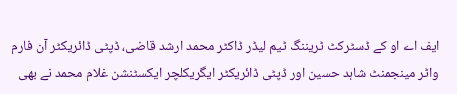ایف اے او کے ڈسٹرکٹ ٹریننگ ٹیم لیڈر ڈاکٹر محمد ارشد قاضی، ڈپٹی ڈائریکٹر آن فارم واٹر مینجمنٹ شاہد حسین اور ڈپٹی ڈائریکٹر ایگریکلچر ایکسٹنشن غلام محمد نے بھی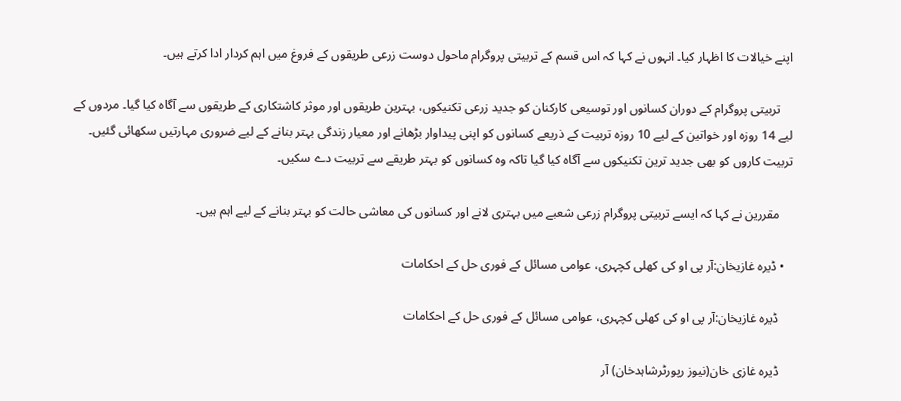اپنے خیالات کا اظہار کیا۔ انہوں نے کہا کہ اس قسم کے تربیتی پروگرام ماحول دوست زرعی طریقوں کے فروغ میں اہم کردار ادا کرتے ہیں۔

    تربیتی پروگرام کے دوران کسانوں اور توسیعی کارکنان کو جدید زرعی تکنیکوں، بہترین طریقوں اور موثر کاشتکاری کے طریقوں سے آگاہ کیا گیا۔ مردوں کے لیے 14 روزہ اور خواتین کے لیے 10 روزہ تربیت کے ذریعے کسانوں کو اپنی پیداوار بڑھانے اور معیار زندگی بہتر بنانے کے لیے ضروری مہارتیں سکھائی گئیں۔ تربیت کاروں کو بھی جدید ترین تکنیکوں سے آگاہ کیا گیا تاکہ وہ کسانوں کو بہتر طریقے سے تربیت دے سکیں۔

    مقررین نے کہا کہ ایسے تربیتی پروگرام زرعی شعبے میں بہتری لانے اور کسانوں کی معاشی حالت کو بہتر بنانے کے لیے اہم ہیں۔

  • ڈیرہ غازیخان:آر پی او کی کھلی کچہری، عوامی مسائل کے فوری حل کے احکامات

    ڈیرہ غازیخان:آر پی او کی کھلی کچہری، عوامی مسائل کے فوری حل کے احکامات

    ڈیرہ غازی خان(نیوز رپورٹرشاہدخان) آر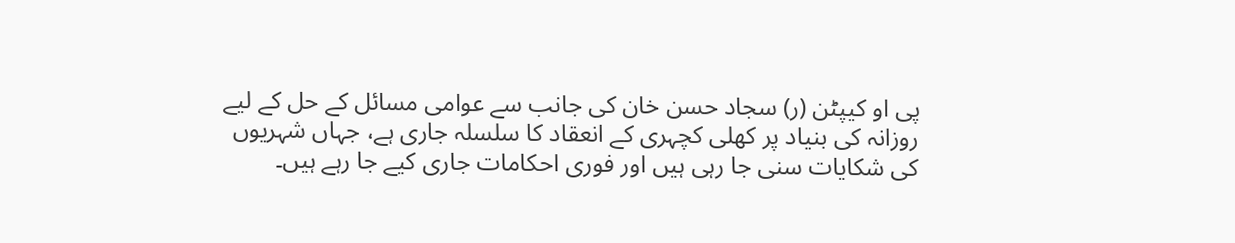پی او کیپٹن (ر) سجاد حسن خان کی جانب سے عوامی مسائل کے حل کے لیے روزانہ کی بنیاد پر کھلی کچہری کے انعقاد کا سلسلہ جاری ہے، جہاں شہریوں کی شکایات سنی جا رہی ہیں اور فوری احکامات جاری کیے جا رہے ہیں۔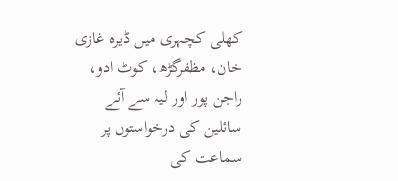کھلی کچہری میں ڈیرہ غازی خان، مظفرگڑھ، کوٹ ادو، راجن پور اور لیہ سے آئے سائلین کی درخواستوں پر سماعت کی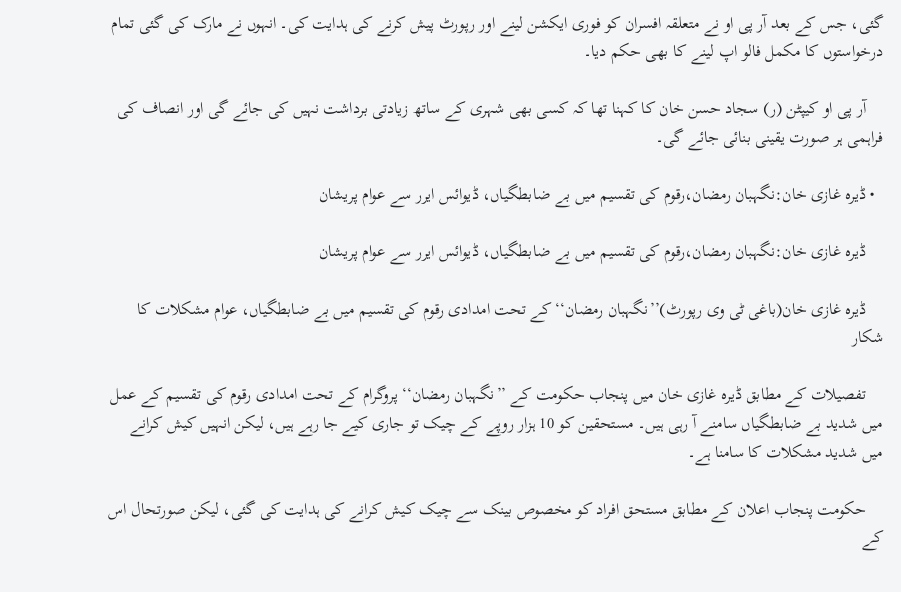گئی، جس کے بعد آر پی او نے متعلقہ افسران کو فوری ایکشن لینے اور رپورٹ پیش کرنے کی ہدایت کی۔ انہوں نے مارک کی گئی تمام درخواستوں کا مکمل فالو اپ لینے کا بھی حکم دیا۔

    آر پی او کیپٹن (ر) سجاد حسن خان کا کہنا تھا کہ کسی بھی شہری کے ساتھ زیادتی برداشت نہیں کی جائے گی اور انصاف کی فراہمی ہر صورت یقینی بنائی جائے گی۔

  • ڈیرہ غازی خان:نگہبان رمضان،رقوم کی تقسیم میں بے ضابطگیاں، ڈیوائس ایرر سے عوام پریشان

    ڈیرہ غازی خان:نگہبان رمضان،رقوم کی تقسیم میں بے ضابطگیاں، ڈیوائس ایرر سے عوام پریشان

    ڈیرہ غازی خان(باغی ٹی وی رپورٹ)’’نگہبان رمضان‘‘ کے تحت امدادی رقوم کی تقسیم میں بے ضابطگیاں، عوام مشکلات کا شکار

    تفصیلات کے مطابق ڈیرہ غازی خان میں پنجاب حکومت کے ’’نگہبان رمضان‘‘ پروگرام کے تحت امدادی رقوم کی تقسیم کے عمل میں شدید بے ضابطگیاں سامنے آ رہی ہیں۔ مستحقین کو 10 ہزار روپے کے چیک تو جاری کیے جا رہے ہیں، لیکن انہیں کیش کرانے میں شدید مشکلات کا سامنا ہے۔

    حکومت پنجاب اعلان کے مطابق مستحق افراد کو مخصوص بینک سے چیک کیش کرانے کی ہدایت کی گئی، لیکن صورتحال اس کے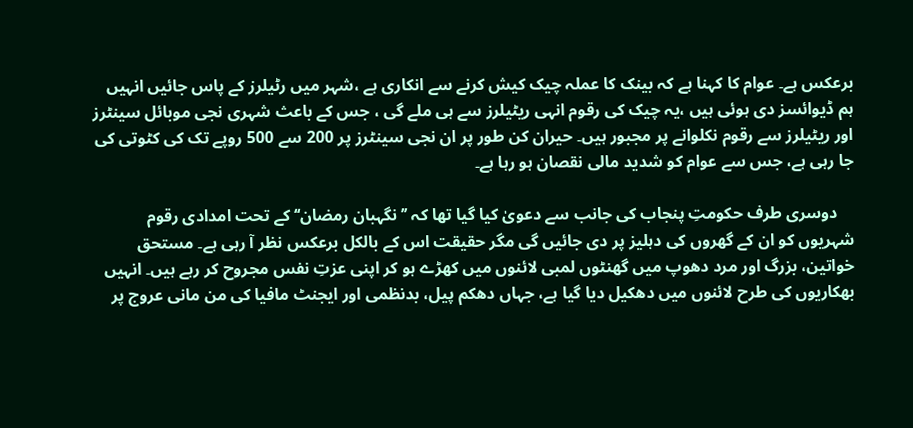برعکس ہے۔ عوام کا کہنا ہے کہ بینک کا عملہ چیک کیش کرنے سے انکاری ہے ،شہر میں رٹیلرز کے پاس جائیں انہیں ہم ڈیوائسز دی ہوئی ہیں ،یہ چیک کی رقوم انہی ریٹیلرز سے ہی ملے گی ، جس کے باعث شہری نجی موبائل سینٹرز اور ریٹیلرز سے رقوم نکلوانے پر مجبور ہیں۔ حیران کن طور پر ان نجی سینٹرز پر 200 سے 500 روپے تک کی کٹوتی کی جا رہی ہے، جس سے عوام کو شدید مالی نقصان ہو رہا ہے۔

    دوسری طرف حکومتِ پنجاب کی جانب سے دعویٰ کیا گیا تھا کہ ’’نگہبان رمضان‘‘ کے تحت امدادی رقوم شہریوں کو ان کے گھروں کی دہلیز پر دی جائیں گی مگر حقیقت اس کے بالکل برعکس نظر آ رہی ہے۔ مستحق خواتین، بزرگ اور مرد دھوپ میں گھنٹوں لمبی لائنوں میں کھڑے ہو کر اپنی عزتِ نفس مجروح کر رہے ہیں۔ انہیں بھکاریوں کی طرح لائنوں میں دھکیل دیا گیا ہے، جہاں دھکم پیل، بدنظمی اور ایجنٹ مافیا کی من مانی عروج پر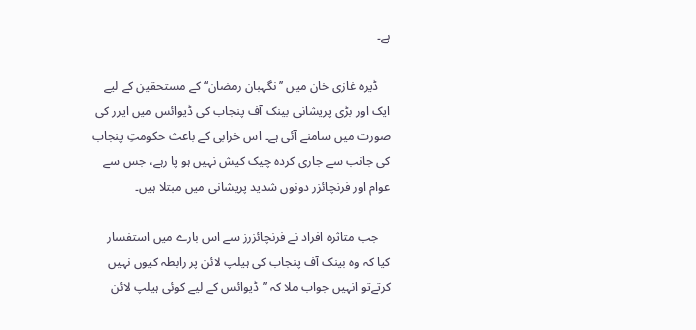ہے۔

    ڈیرہ غازی خان میں ’’نگہبان رمضان‘‘ کے مستحقین کے لیے ایک اور بڑی پریشانی بینک آف پنجاب کی ڈیوائس میں ایرر کی صورت میں سامنے آئی ہے۔ اس خرابی کے باعث حکومتِ پنجاب کی جانب سے جاری کردہ چیک کیش نہیں ہو پا رہے، جس سے عوام اور فرنچائزر دونوں شدید پریشانی میں مبتلا ہیں۔

    جب متاثرہ افراد نے فرنچائزرز سے اس بارے میں استفسار کیا کہ وہ بینک آف پنجاب کی ہیلپ لائن پر رابطہ کیوں نہیں کرتےتو انہیں جواب ملا کہ ’’ڈیوائس کے لیے کوئی ہیلپ لائن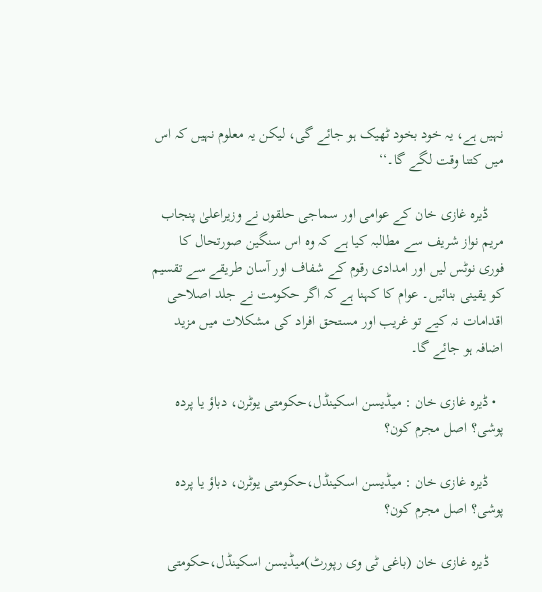نہیں ہے، یہ خود بخود ٹھیک ہو جائے گی، لیکن یہ معلوم نہیں کہ اس میں کتنا وقت لگے گا۔‘‘

    ڈیرہ غازی خان کے عوامی اور سماجی حلقوں نے وزیراعلیٰ پنجاب مریم نواز شریف سے مطالبہ کیا ہے کہ وہ اس سنگین صورتحال کا فوری نوٹس لیں اور امدادی رقوم کے شفاف اور آسان طریقے سے تقسیم کو یقینی بنائیں۔ عوام کا کہنا ہے کہ اگر حکومت نے جلد اصلاحی اقدامات نہ کیے تو غریب اور مستحق افراد کی مشکلات میں مزید اضافہ ہو جائے گا۔

  • ڈیرہ غازی خان : میڈیسن اسکینڈل،حکومتی یوٹرن، دباؤ یا پردہ پوشی؟ اصل مجرم کون؟

    ڈیرہ غازی خان : میڈیسن اسکینڈل،حکومتی یوٹرن، دباؤ یا پردہ پوشی؟ اصل مجرم کون؟

    ڈیرہ غازی خان (باغی ٹی وی رپورٹ)میڈیسن اسکینڈل،حکومتی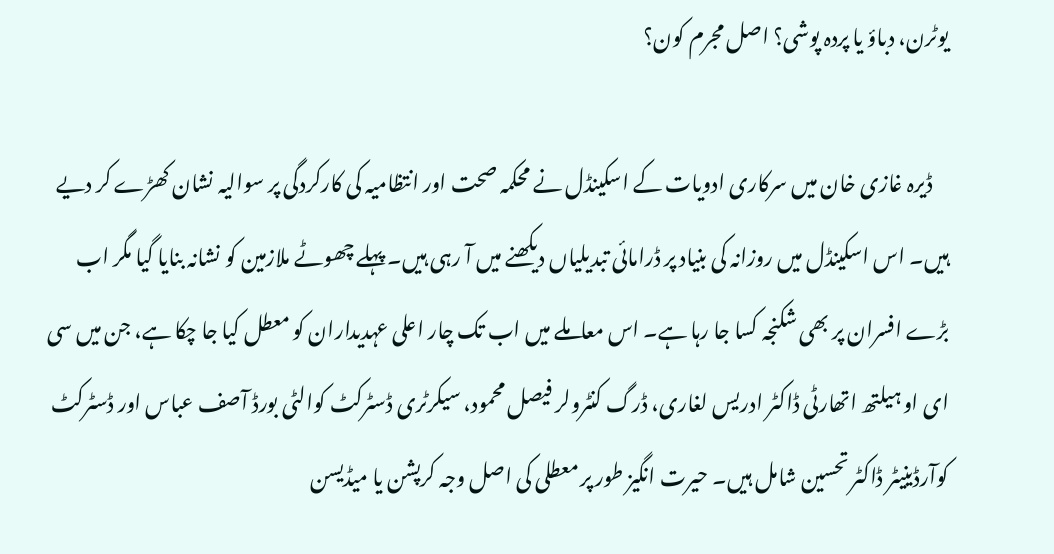یوٹرن، دباؤ یا پردہ پوشی؟ اصل مجرم کون؟

    ڈیرہ غازی خان میں سرکاری ادویات کے اسکینڈل نے محکمہ صحت اور انتظامیہ کی کارکردگی پر سوالیہ نشان کھڑے کر دیے ہیں۔ اس اسکینڈل میں روزانہ کی بنیاد پر ڈرامائی تبدیلیاں دیکھنے میں آ رہی ہیں۔ پہلے چھوٹے ملازمین کو نشانہ بنایا گیا مگر اب بڑے افسران پر بھی شکنجہ کسا جا رہا ہے۔ اس معاملے میں اب تک چار اعلی عہدیداران کو معطل کیا جا چکا ہے، جن میں سی ای او ہیلتھ اتھارٹی ڈاکٹر ادریس لغاری، ڈرگ کنٹرولر فیصل محمود، سیکرٹری ڈسٹرکٹ کوالٹی بورڈ آصف عباس اور ڈسٹرکٹ کوآرڈینیٹر ڈاکٹر تحسین شامل ہیں۔ حیرت انگیز طور پر معطلی کی اصل وجہ کرپشن یا میڈیسن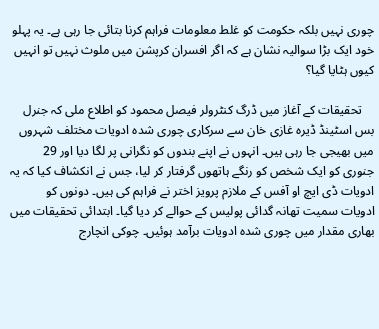چوری نہیں بلکہ حکومت کو غلط معلومات فراہم کرنا بتائی جا رہی ہے۔ یہ پہلو خود ایک بڑا سوالیہ نشان ہے کہ اگر افسران کرپشن میں ملوث نہیں تو انہیں کیوں ہٹایا گیا؟

    تحقیقات کے آغاز میں ڈرگ کنٹرولر فیصل محمود کو اطلاع ملی کہ جنرل بس اسٹینڈ ڈیرہ غازی خان سے سرکاری چوری شدہ ادویات مختلف شہروں میں بھیجی جا رہی ہیں۔ انہوں نے اپنے بندوں کو نگرانی پر لگا دیا اور 29 جنوری کو ایک شخص کو رنگے ہاتھوں گرفتار کر لیا، جس نے انکشاف کیا کہ یہ ادویات ڈی ایچ او آفس کے ملازم پرویز اختر نے فراہم کی ہیں۔ دونوں کو ادویات سمیت تھانہ گدائی پولیس کے حوالے کر دیا گیا۔ ابتدائی تحقیقات میں بھاری مقدار میں چوری شدہ ادویات برآمد ہوئیں۔ چوکی انچارج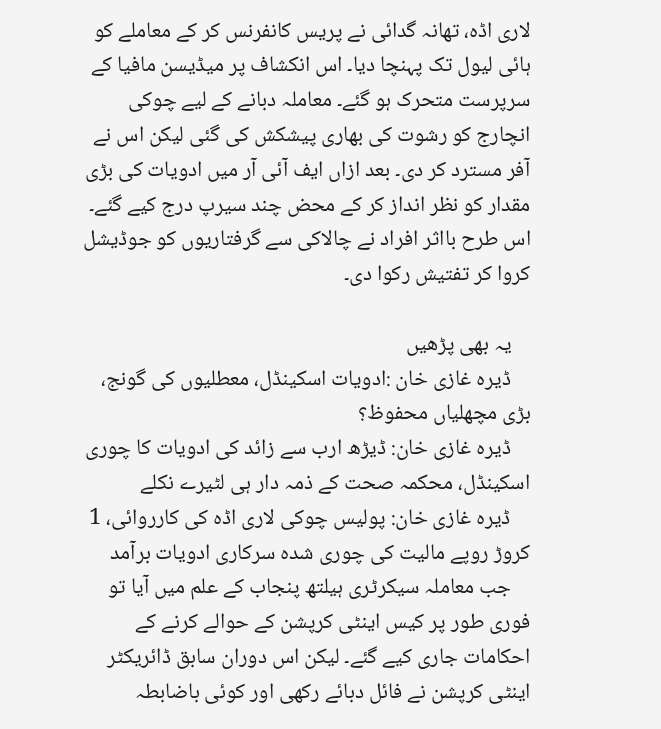لاری اڈہ، تھانہ گدائی نے پریس کانفرنس کر کے معاملے کو ہائی لیول تک پہنچا دیا۔ اس انکشاف پر میڈیسن مافیا کے سرپرست متحرک ہو گئے۔ معاملہ دبانے کے لیے چوکی انچارج کو رشوت کی بھاری پیشکش کی گئی لیکن اس نے آفر مسترد کر دی۔ بعد ازاں ایف آئی آر میں ادویات کی بڑی مقدار کو نظر انداز کر کے محض چند سیرپ درج کیے گئے۔ اس طرح بااثر افراد نے چالاکی سے گرفتاریوں کو جوڈیشل کروا کر تفتیش رکوا دی۔

    یہ بھی پڑھیں
    ڈیرہ غازی خان :ادویات اسکینڈل، معطلیوں کی گونج، بڑی مچھلیاں محفوظ؟
    ڈیرہ غازی خان: ڈیڑھ ارب سے زائد کی ادویات کا چوری اسکینڈل، محکمہ صحت کے ذمہ دار ہی لٹیرے نکلے
    ڈیرہ غازی خان: پولیس چوکی لاری اڈہ کی کارروائی، 1 کروڑ روپے مالیت کی چوری شدہ سرکاری ادویات برآمد
    جب معاملہ سیکرٹری ہیلتھ پنجاب کے علم میں آیا تو فوری طور پر کیس اینٹی کرپشن کے حوالے کرنے کے احکامات جاری کیے گئے۔ لیکن اس دوران سابق ڈائریکٹر اینٹی کرپشن نے فائل دبائے رکھی اور کوئی باضابطہ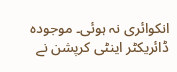انکوائری نہ ہوئی۔ موجودہ ڈائریکٹر اینٹی کرپشن نے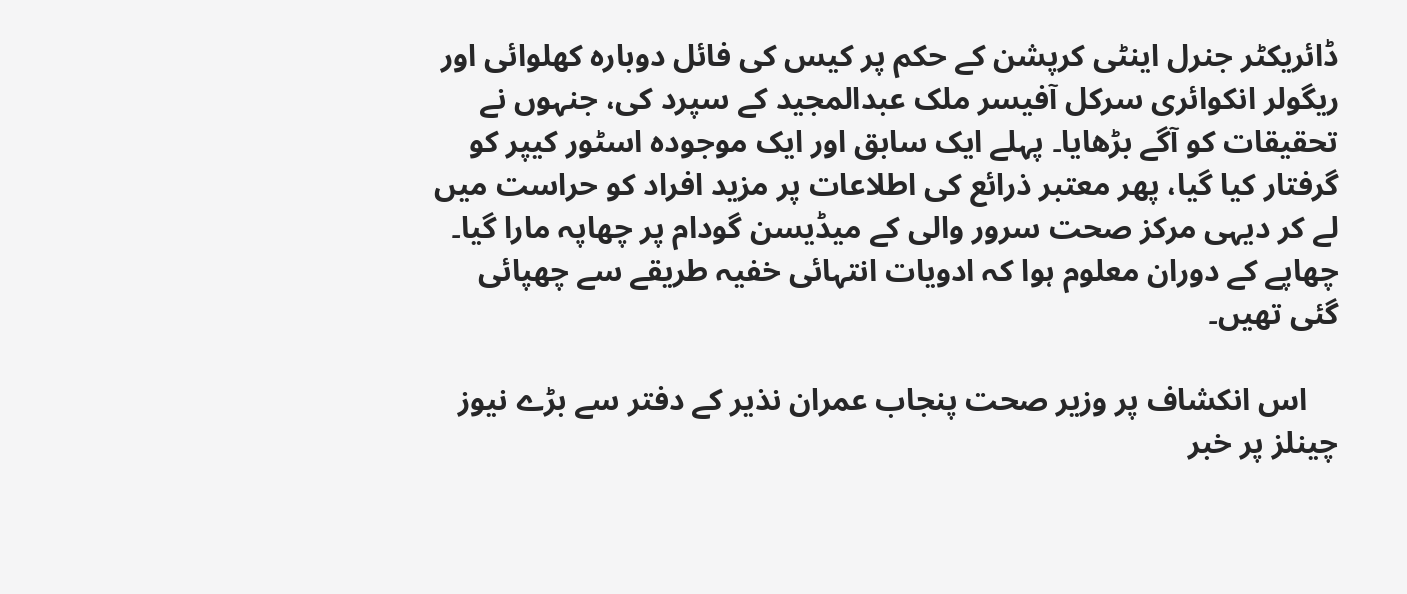ڈائریکٹر جنرل اینٹی کرپشن کے حکم پر کیس کی فائل دوبارہ کھلوائی اور ریگولر انکوائری سرکل آفیسر ملک عبدالمجید کے سپرد کی، جنہوں نے تحقیقات کو آگے بڑھایا۔ پہلے ایک سابق اور ایک موجودہ اسٹور کیپر کو گرفتار کیا گیا، پھر معتبر ذرائع کی اطلاعات پر مزید افراد کو حراست میں لے کر دیہی مرکز صحت سرور والی کے میڈیسن گودام پر چھاپہ مارا گیا۔ چھاپے کے دوران معلوم ہوا کہ ادویات انتہائی خفیہ طریقے سے چھپائی گئی تھیں۔

    اس انکشاف پر وزیر صحت پنجاب عمران نذیر کے دفتر سے بڑے نیوز چینلز پر خبر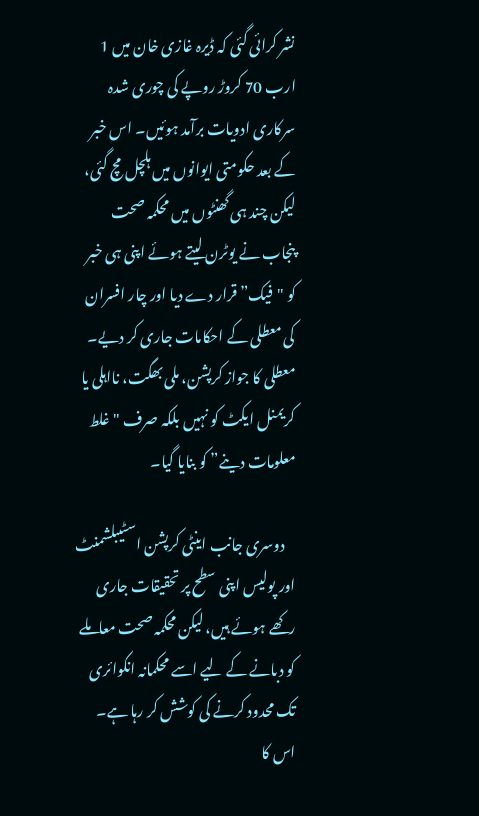نشر کرائی گئی کہ ڈیرہ غازی خان میں 1 ارب 70 کروڑ روپے کی چوری شدہ سرکاری ادویات برآمد ہوئیں۔ اس خبر کے بعد حکومتی ایوانوں میں ہلچل مچ گئی، لیکن چند ہی گھنٹوں میں محکمہ صحت پنجاب نے یوٹرن لیتے ہوئے اپنی ہی خبر کو "فیک” قرار دے دیا اور چار افسران کی معطلی کے احکامات جاری کر دیے۔ معطلی کا جواز کرپشن، ملی بھگت، نااہلی یا کریمنل ایکٹ کو نہیں بلکہ صرف "غلط معلومات دینے” کو بنایا گیا۔

    دوسری جانب اینٹی کرپشن اسٹیبلشمنٹ اور پولیس اپنی سطح پر تحقیقات جاری رکھے ہوئے ہیں، لیکن محکمہ صحت معاملے کو دبانے کے لیے اسے محکمانہ انکوائری تک محدود کرنے کی کوشش کر رہا ہے۔ اس کا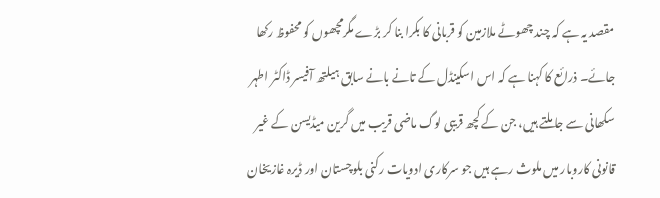مقصد یہ ہے کہ چند چھوٹے ملازمین کو قربانی کا بکرا بنا کر بڑے مگرمچھوں کو محفوظ رکھا جائے۔ ذرائع کا کہنا ہے کہ اس اسکینڈل کے تانے بانے سابق ہیلتھ آفیسر ڈاکٹر اطہر سکھانی سے جا ملتے ہیں، جن کے کچھ قریبی لوگ ماضی قریب میں گرین میڈیسن کے غیر قانونی کاروبار میں ملوث رہے ہیں جو سرکاری ادویات رکنی بلوچستان اور ڈیرہ غازیخان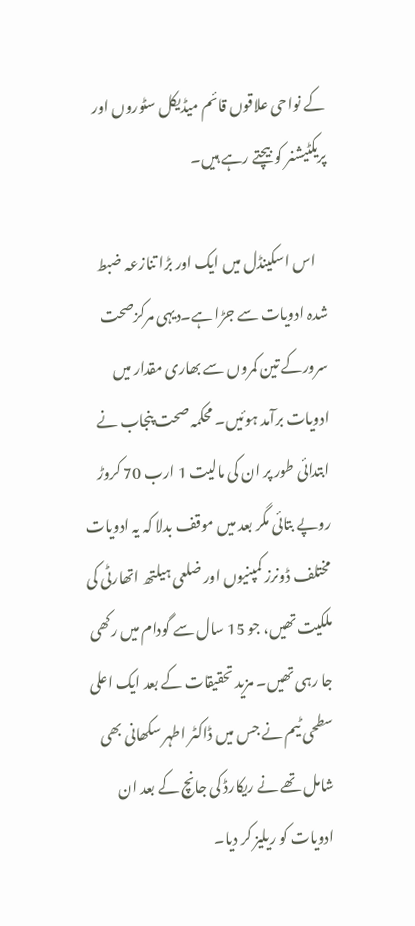کے نواحی علاقوں قائم میڈیکل سٹوروں اور پریکٹیشنر کو بیچتے رہے ہیں۔

    اس اسکینڈل میں ایک اور بڑا تنازعہ ضبط شدہ ادویات سے جڑا ہے۔دیہی مرکزصحت سرورکے تین کمروں سے بھاری مقدار میں ادویات برآمد ہوئیں۔ محکمہ صحت پنجاب نے ابتدائی طور پر ان کی مالیت 1 ارب 70 کروڑ روپے بتائی مگر بعد میں موقف بدلا کہ یہ ادویات مختلف ڈونرز کمپنیوں اور ضلعی ہیلتھ اتھارٹی کی ملکیت تھیں، جو 15 سال سے گودام میں رکھی جا رہی تھیں۔ مزید تحقیقات کے بعد ایک اعلی سطحی ٹیم نے جس میں ڈاکٹر اطہر سکھانی بھی شامل تھے نے ریکارڈ کی جانچ کے بعد ان ادویات کو ریلیز کر دیا۔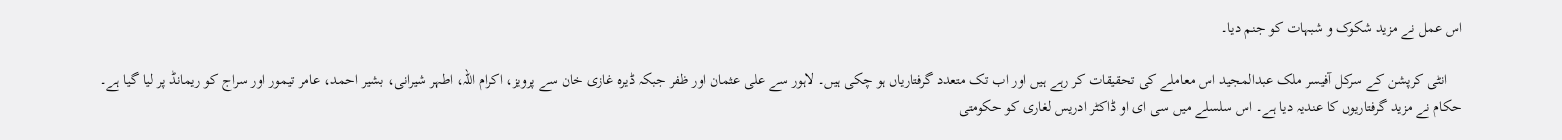اس عمل نے مزید شکوک و شبہات کو جنم دیا۔

    انٹی کرپشن کے سرکل آفیسر ملک عبدالمجید اس معاملے کی تحقیقات کر رہے ہیں اور اب تک متعدد گرفتاریاں ہو چکی ہیں۔ لاہور سے علی عثمان اور ظفر جبکہ ڈیرہ غازی خان سے پرویز، اکرام اللہ، اطہر شیرانی، بشیر احمد، عامر تیمور اور سراج کو ریمانڈ پر لیا گیا ہے۔ حکام نے مزید گرفتاریوں کا عندیہ دیا ہے۔ اس سلسلے میں سی ای او ڈاکٹر ادریس لغاری کو حکومتی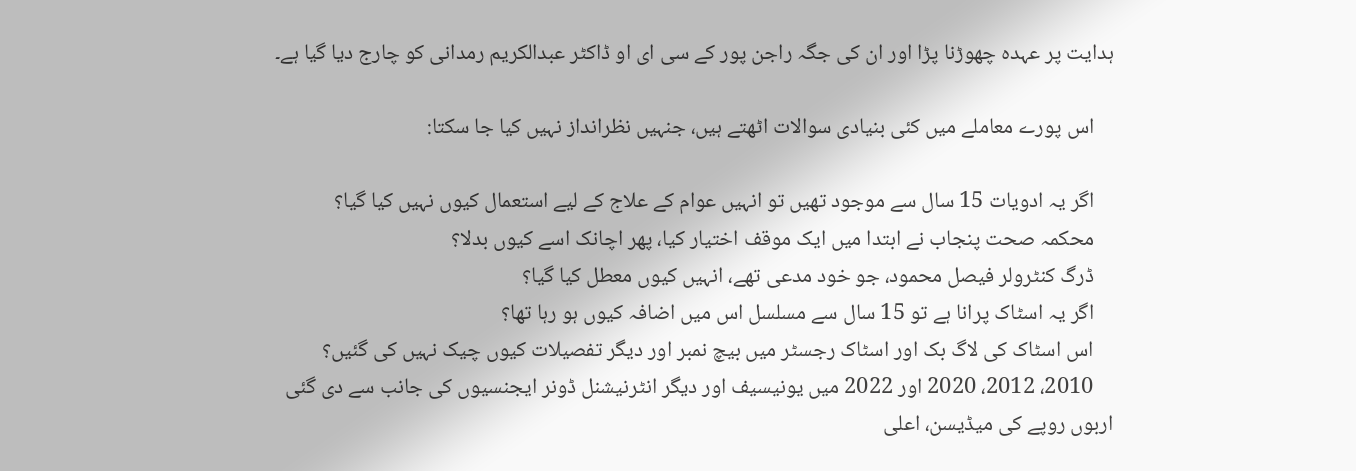ہدایت پر عہدہ چھوڑنا پڑا اور ان کی جگہ راجن پور کے سی ای او ڈاکٹر عبدالکریم رمدانی کو چارج دیا گیا ہے۔

    اس پورے معاملے میں کئی بنیادی سوالات اٹھتے ہیں، جنہیں نظرانداز نہیں کیا جا سکتا:

    اگر یہ ادویات 15 سال سے موجود تھیں تو انہیں عوام کے علاج کے لیے استعمال کیوں نہیں کیا گیا؟
    محکمہ صحت پنجاب نے ابتدا میں ایک موقف اختیار کیا، پھر اچانک اسے کیوں بدلا؟
    ڈرگ کنٹرولر فیصل محمود، جو خود مدعی تھے، انہیں کیوں معطل کیا گیا؟
    اگر یہ اسٹاک پرانا ہے تو 15 سال سے مسلسل اس میں اضافہ کیوں ہو رہا تھا؟
    اس اسٹاک کی لاگ بک اور اسٹاک رجسٹر میں بیچ نمبر اور دیگر تفصیلات کیوں چیک نہیں کی گئیں؟
    2010، 2012، 2020 اور 2022 میں یونیسیف اور دیگر انٹرنیشنل ڈونر ایجنسیوں کی جانب سے دی گئی اربوں روپے کی میڈیسن، اعلی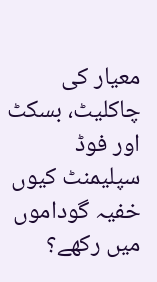معیار کی چاکلیٹ، بسکٹ اور فوڈ سپلیمنٹ کیوں خفیہ گوداموں میں رکھے؟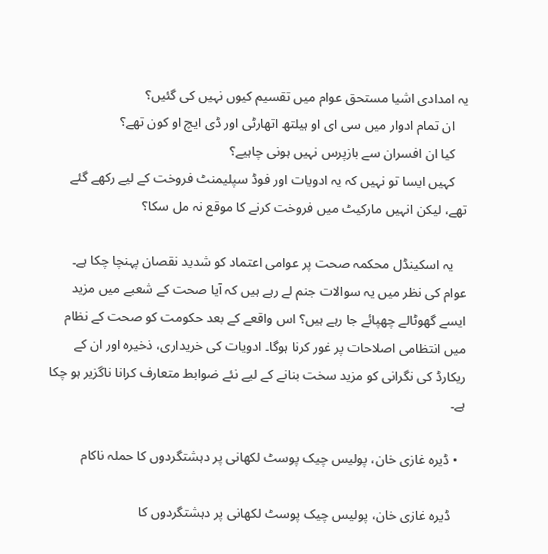یہ امدادی اشیا مستحق عوام میں تقسیم کیوں نہیں کی گئیں؟
    ان تمام ادوار میں سی ای او ہیلتھ اتھارٹی اور ڈی ایچ او کون تھے؟
    کیا ان افسران سے بازپرس نہیں ہونی چاہیے؟
    کہیں ایسا تو نہیں کہ یہ ادویات اور فوڈ سپلیمنٹ فروخت کے لیے رکھے گئے تھے، لیکن انہیں مارکیٹ میں فروخت کرنے کا موقع نہ مل سکا؟

    یہ اسکینڈل محکمہ صحت پر عوامی اعتماد کو شدید نقصان پہنچا چکا ہے۔ عوام کی نظر میں یہ سوالات جنم لے رہے ہیں کہ آیا صحت کے شعبے میں مزید ایسے گھوٹالے چھپائے جا رہے ہیں؟ اس واقعے کے بعد حکومت کو صحت کے نظام میں انتظامی اصلاحات پر غور کرنا ہوگا۔ ادویات کی خریداری، ذخیرہ اور ان کے ریکارڈ کی نگرانی کو مزید سخت بنانے کے لیے نئے ضوابط متعارف کرانا ناگزیر ہو چکا ہے۔

  • ڈیرہ غازی خان، پولیس چیک پوسٹ لکھانی پر دہشتگردوں کا حملہ ناکام

    ڈیرہ غازی خان، پولیس چیک پوسٹ لکھانی پر دہشتگردوں کا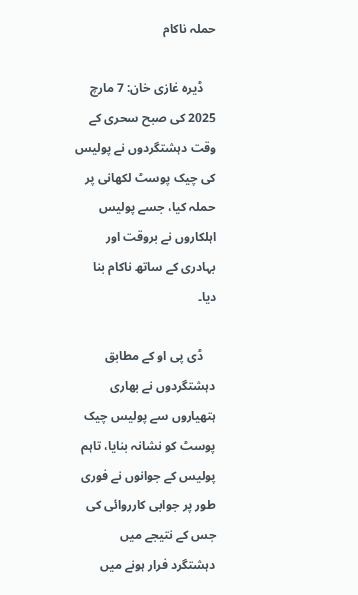حملہ ناکام

    ڈیرہ غازی خان: 7 مارچ 2025 کی صبح سحری کے وقت دہشتگردوں نے پولیس کی چیک پوسٹ لکھانی پر حملہ کیا، جسے پولیس اہلکاروں نے بروقت اور بہادری کے ساتھ ناکام بنا دیا۔

    ڈی پی او کے مطابق دہشتگردوں نے بھاری ہتھیاروں سے پولیس چیک پوسٹ کو نشانہ بنایا، تاہم پولیس کے جوانوں نے فوری طور پر جوابی کارروائی کی جس کے نتیجے میں دہشتگرد فرار ہونے میں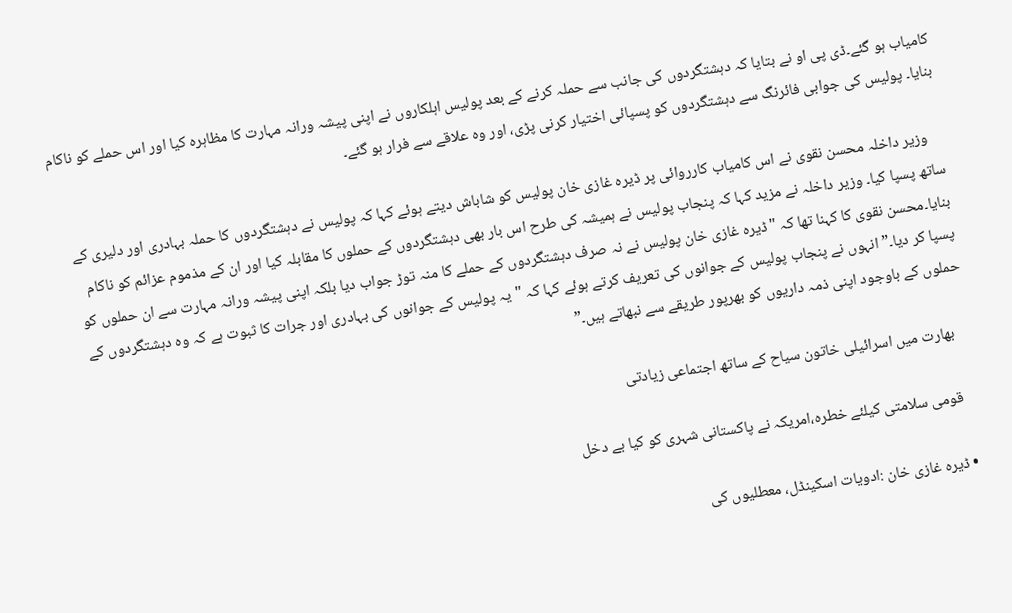کامیاب ہو گئے۔ڈی پی او نے بتایا کہ دہشتگردوں کی جانب سے حملہ کرنے کے بعد پولیس اہلکاروں نے اپنی پیشہ ورانہ مہارت کا مظاہرہ کیا اور اس حملے کو ناکام بنایا۔ پولیس کی جوابی فائرنگ سے دہشتگردوں کو پسپائی اختیار کرنی پڑی، اور وہ علاقے سے فرار ہو گئے۔

    وزیر داخلہ محسن نقوی نے اس کامیاب کارروائی پر ڈیرہ غازی خان پولیس کو شاباش دیتے ہوئے کہا کہ پولیس نے دہشتگردوں کا حملہ بہادری اور دلیری کے ساتھ پسپا کیا۔ وزیر داخلہ نے مزید کہا کہ پنجاب پولیس نے ہمیشہ کی طرح اس بار بھی دہشتگردوں کے حملوں کا مقابلہ کیا اور ان کے مذموم عزائم کو ناکام بنایا۔محسن نقوی کا کہنا تھا کہ "ڈیرہ غازی خان پولیس نے نہ صرف دہشتگردوں کے حملے کا منہ توڑ جواب دیا بلکہ اپنی پیشہ ورانہ مہارت سے ان حملوں کو پسپا کر دیا۔” انہوں نے پنجاب پولیس کے جوانوں کی تعریف کرتے ہوئے کہا کہ "یہ پولیس کے جوانوں کی بہادری اور جرات کا ثبوت ہے کہ وہ دہشتگردوں کے حملوں کے باوجود اپنی ذمہ داریوں کو بھرپور طریقے سے نبھاتے ہیں۔”

    بھارت میں اسرائیلی خاتون سیاح کے ساتھ اجتماعی زیادتی

    قومی سلامتی کیلئے خطرہ،امریکہ نے پاکستانی شہری کو کیا بے دخل

  • ڈیرہ غازی خان :ادویات اسکینڈل، معطلیوں کی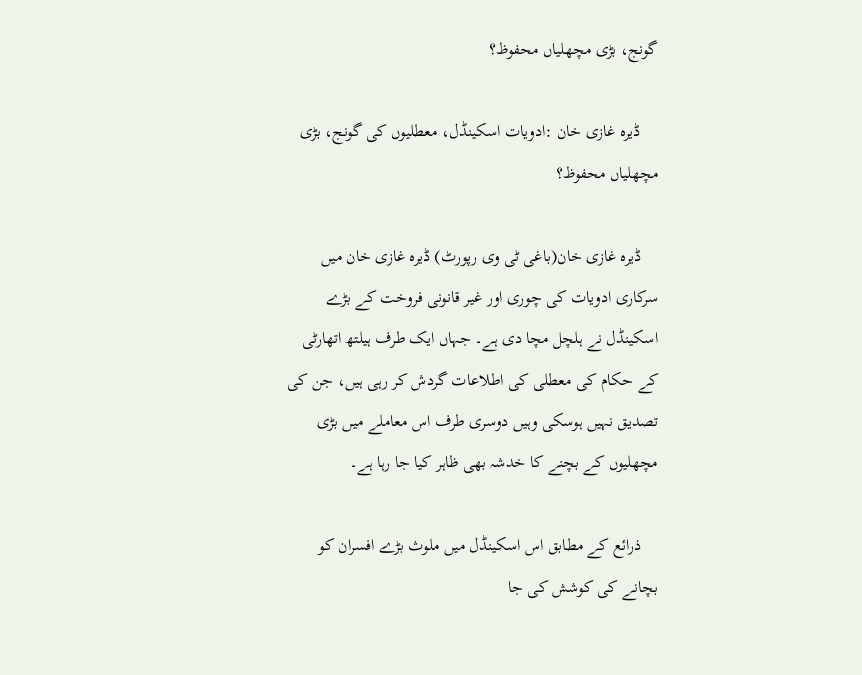گونج، بڑی مچھلیاں محفوظ؟

    ڈیرہ غازی خان :ادویات اسکینڈل، معطلیوں کی گونج، بڑی مچھلیاں محفوظ؟

    ڈیرہ غازی خان(باغی ٹی وی رپورٹ) ڈیرہ غازی خان میں سرکاری ادویات کی چوری اور غیر قانونی فروخت کے بڑے اسکینڈل نے ہلچل مچا دی ہے۔ جہاں ایک طرف ہیلتھ اتھارٹی کے حکام کی معطلی کی اطلاعات گردش کر رہی ہیں، جن کی تصدیق نہیں ہوسکی وہیں دوسری طرف اس معاملے میں بڑی مچھلیوں کے بچنے کا خدشہ بھی ظاہر کیا جا رہا ہے۔

    ذرائع کے مطابق اس اسکینڈل میں ملوث بڑے افسران کو بچانے کی کوشش کی جا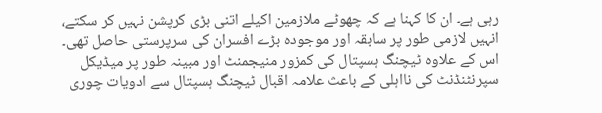رہی ہے۔ ان کا کہنا ہے کہ چھوٹے ملازمین اکیلے اتنی بڑی کرپشن نہیں کر سکتے، انہیں لازمی طور پر سابقہ اور موجودہ بڑے افسران کی سرپرستی حاصل تھی۔ اس کے علاوہ ٹیچنگ ہسپتال کی کمزور منیجمنٹ اور مبینہ طور پر میڈیکل سپرنٹنڈنٹ کی نااہلی کے باعث علامہ اقبال ٹیچنگ ہسپتال سے ادویات چوری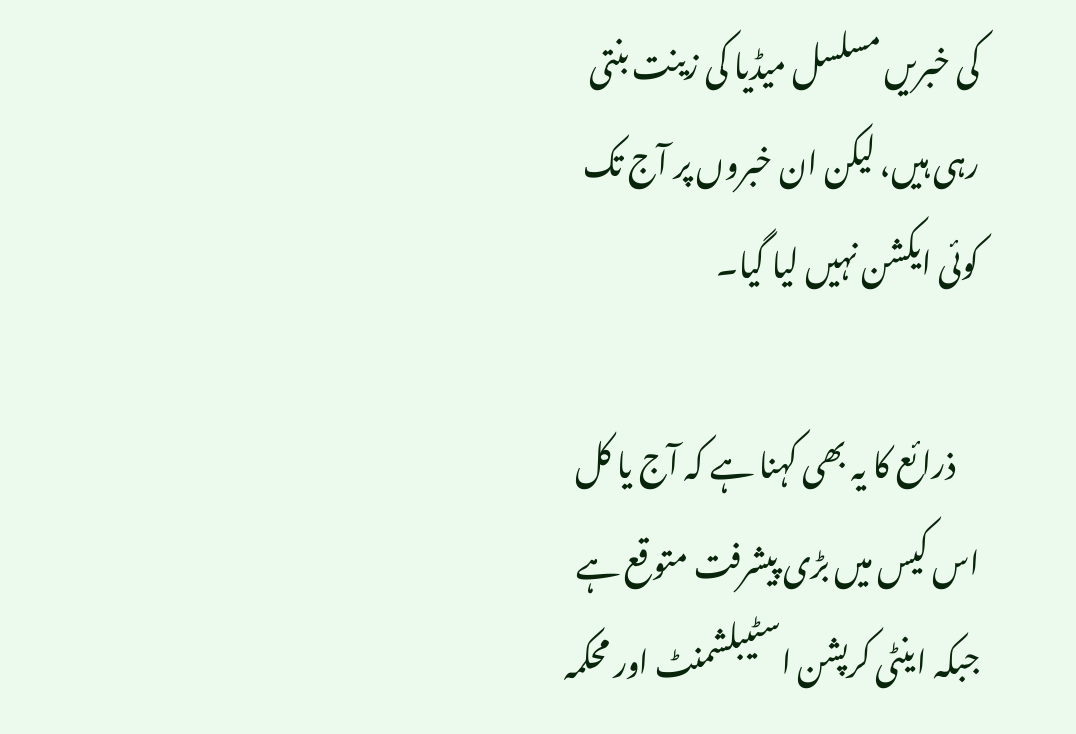کی خبریں مسلسل میڈیا کی زینت بنتی رہی ہیں، لیکن ان خبروں پر آج تک کوئی ایکشن نہیں لیا گیا۔

    ذرائع کا یہ بھی کہنا ہے کہ آج یا کل اس کیس میں بڑی پیشرفت متوقع ہے جبکہ اینٹی کرپشن اسٹیبلشمنٹ اور محکمہ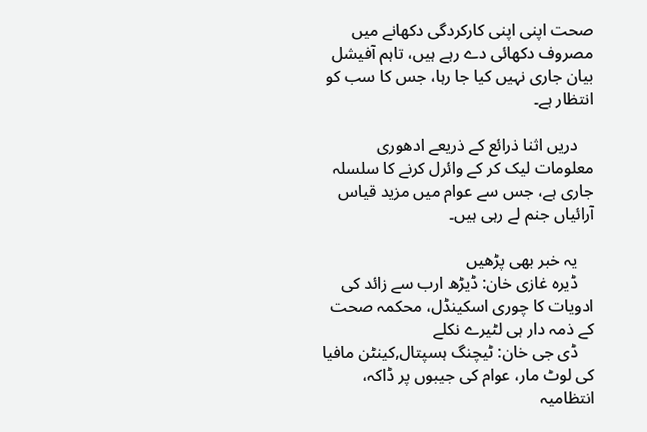صحت اپنی اپنی کارکردگی دکھانے میں مصروف دکھائی دے رہے ہیں، تاہم آفیشل بیان جاری نہیں کیا جا رہا، جس کا سب کو انتظار ہے۔

    دریں اثنا ذرائع کے ذریعے ادھوری معلومات لیک کر کے وائرل کرنے کا سلسلہ جاری ہے، جس سے عوام میں مزید قیاس آرائیاں جنم لے رہی ہیں۔

    یہ خبر بھی پڑھیں
    ڈیرہ غازی خان: ڈیڑھ ارب سے زائد کی ادویات کا چوری اسکینڈل، محکمہ صحت کے ذمہ دار ہی لٹیرے نکلے
    ڈی جی خان: ٹیچنگ ہسپتال,کینٹن مافیا کی لوٹ مار، عوام کی جیبوں پر ڈاکہ، انتظامیہ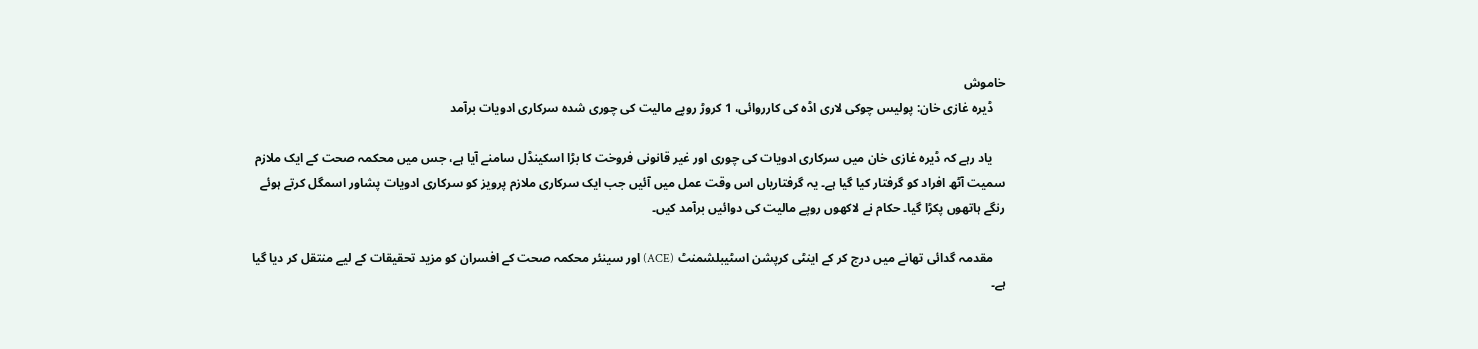خاموش
    ڈیرہ غازی خان: پولیس چوکی لاری اڈہ کی کارروائی، 1 کروڑ روپے مالیت کی چوری شدہ سرکاری ادویات برآمد

    یاد رہے کہ ڈیرہ غازی خان میں سرکاری ادویات کی چوری اور غیر قانونی فروخت کا بڑا اسکینڈل سامنے آیا ہے، جس میں محکمہ صحت کے ایک ملازم سمیت آٹھ افراد کو گرفتار کیا گیا ہے۔ یہ گرفتاریاں اس وقت عمل میں آئیں جب ایک سرکاری ملازم پرویز کو سرکاری ادویات پشاور اسمگل کرتے ہوئے رنگے ہاتھوں پکڑا گیا۔ حکام نے لاکھوں روپے مالیت کی دوائیں برآمد کیں۔

    مقدمہ گدائی تھانے میں درج کر کے اینٹی کرپشن اسٹیبلشمنٹ (ACE) اور سینئر محکمہ صحت کے افسران کو مزید تحقیقات کے لیے منتقل کر دیا گیا ہے۔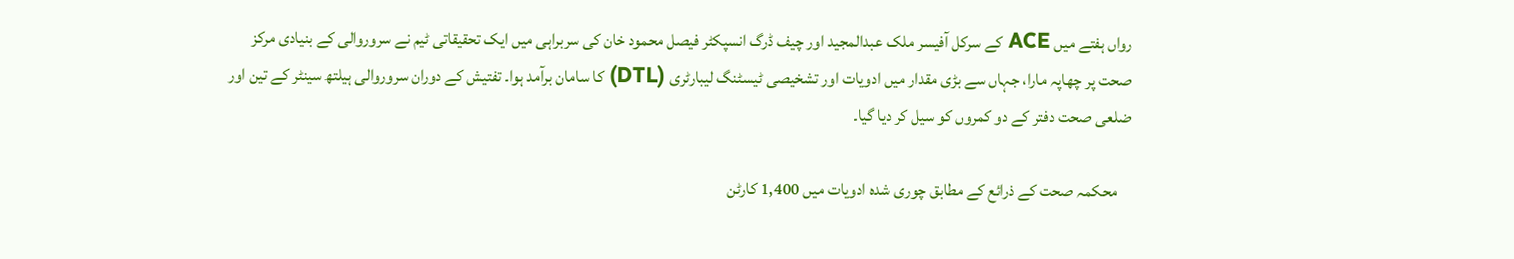رواں ہفتے میں ACE کے سرکل آفیسر ملک عبدالمجید اور چیف ڈرگ انسپکٹر فیصل محمود خان کی سربراہی میں ایک تحقیقاتی ٹیم نے سروروالی کے بنیادی مرکز صحت پر چھاپہ مارا، جہاں سے بڑی مقدار میں ادویات اور تشخیصی ٹیسٹنگ لیبارٹری (DTL) کا سامان برآمد ہوا۔ تفتیش کے دوران سروروالی ہیلتھ سینٹر کے تین اور ضلعی صحت دفتر کے دو کمروں کو سیل کر دیا گیا۔

    محکمہ صحت کے ذرائع کے مطابق چوری شدہ ادویات میں 1,400 کارٹن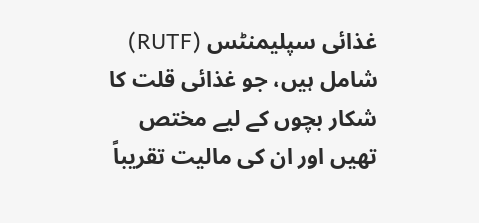غذائی سپلیمنٹس (RUTF) شامل ہیں، جو غذائی قلت کا شکار بچوں کے لیے مختص تھیں اور ان کی مالیت تقریباً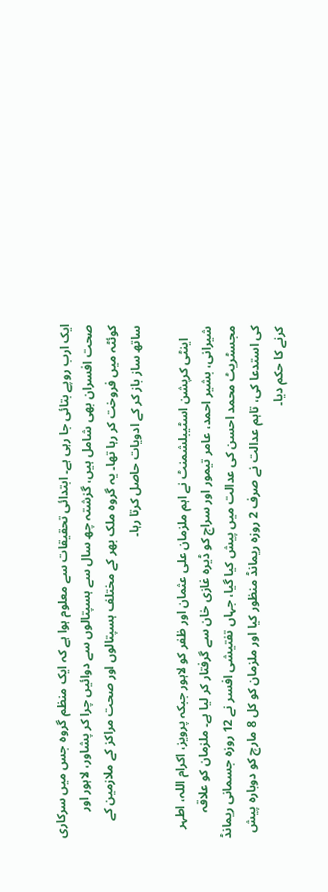ایک ارب روپے بتائی جا رہی ہے۔ ابتدائی تحقیقات سے معلوم ہوا ہے کہ ایک منظم گروہ جس میں سرکاری صحت افسران بھی شامل ہیں، گزشتہ چھ سال سے ہسپتالوں سے دوائیں چرا کر پشاور، لاہور اور کوئٹہ میں فروخت کر رہا تھا۔ یہ گروہ ملک بھر کے مختلف ہسپتالوں اور صحت مراکز کے ملازمین کے ساتھ ساز باز کر کے ادویات حاصل کرتا رہا۔

    اینٹی کرپشن اسٹیبلشمنٹ نے اہم ملزمان علی عثمان اور ظفر کو لاہور جبکہ پرویز، اکرام اللہ، اطہر شیرانی، بشیر احمد، عامر تیمور اور سراج کو ڈیرہ غازی خان سے گرفتار کر لیا ہے۔ ملزمان کو علاقہ مجسٹریٹ محمد احسن کی عدالت میں پیش کیا گیا، جہاں تفتیشی افسر نے 12 روزہ جسمانی ریمانڈ کی استدعا کی، تاہم عدالت نے صرف 2 روزہ ریمانڈ منظور کیا اور ملزمان کو کل 8 مارچ کو دوبارہ پیش کرنے کا حکم دیا۔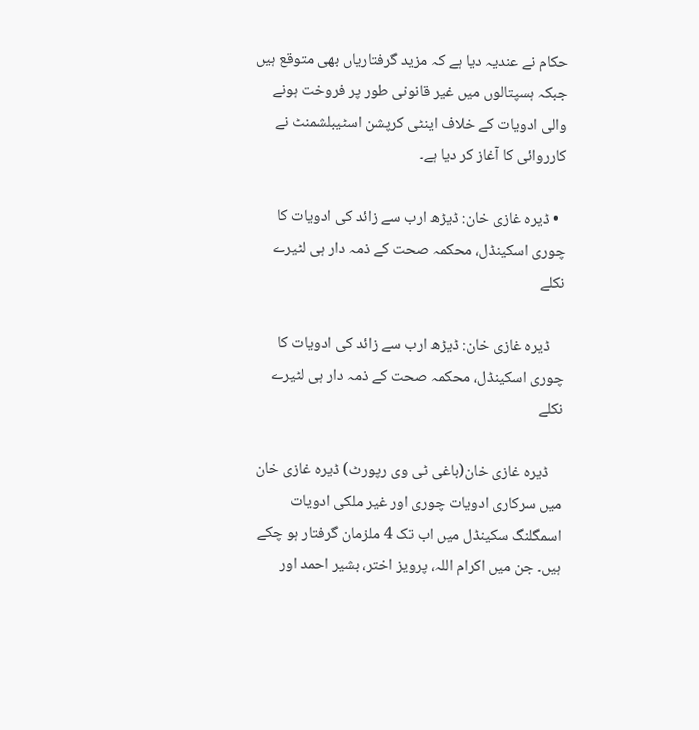حکام نے عندیہ دیا ہے کہ مزید گرفتاریاں بھی متوقع ہیں جبکہ ہسپتالوں میں غیر قانونی طور پر فروخت ہونے والی ادویات کے خلاف اینٹی کرپشن اسٹیبلشمنٹ نے کارروائی کا آغاز کر دیا ہے۔

  • ڈیرہ غازی خان: ڈیڑھ ارب سے زائد کی ادویات کا چوری اسکینڈل، محکمہ صحت کے ذمہ دار ہی لٹیرے نکلے

    ڈیرہ غازی خان: ڈیڑھ ارب سے زائد کی ادویات کا چوری اسکینڈل، محکمہ صحت کے ذمہ دار ہی لٹیرے نکلے

    ڈیرہ غازی خان(باغی ٹی وی رپورٹ) ڈیرہ غازی خان میں سرکاری ادویات چوری اور غیر ملکی ادویات اسمگلنگ سکینڈل میں اب تک 4 ملزمان گرفتار ہو چکے ہیں۔ جن میں اکرام اللہ، پرویز اختر، بشیر احمد اور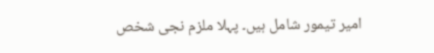امیر تیمور شامل ہیں۔ پہلا ملزم نجی شخص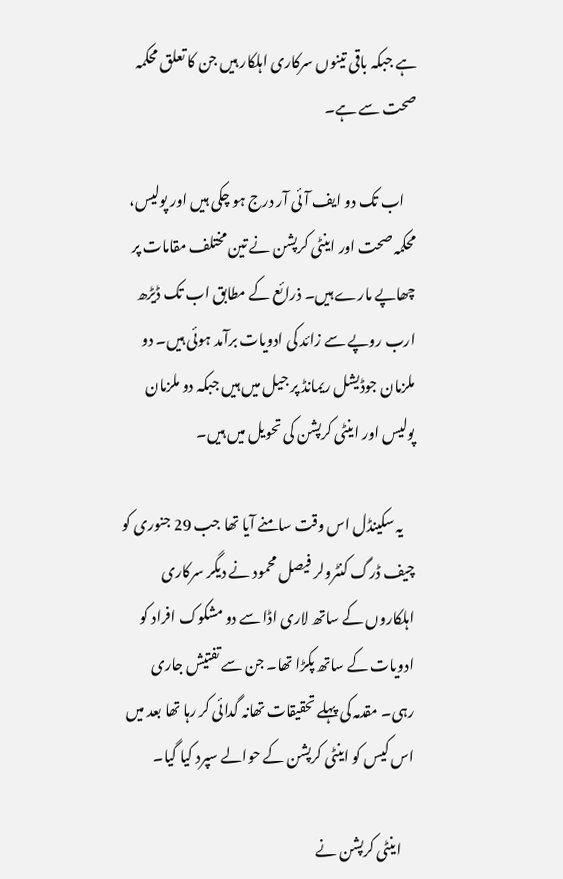ہے جبکہ باقی تینوں سرکاری اہلکار ہیں جن کا تعلق محکمہ صحت سے ہے۔

    اب تک دو ایف آئی آر درج ہو چکی ہیں اور پولیس، محکمہ صحت اور اینٹی کرپشن نے تین مختلف مقامات پر چھاپے مارے ہیں۔ ذرائع کے مطابق اب تک ڈیڑھ ارب روپے سے زائد کی ادویات برآمد ہوئی ہیں۔ دو ملزمان جوڈیشل ریمانڈ پر جیل میں ہیں جبکہ دو ملزمان پولیس اور اینٹی کرپشن کی تحویل میں ہیں۔

    یہ سکینڈل اس وقت سامنے آیا تھا جب 29 جنوری کو چیف ڈرگ کنٹرولر فیصل محمود نے دیگر سرکاری اہلکاروں کے ساتھ لاری اڈا سے دو مشکوک افراد کو ادویات کے ساتھ پکڑا تھا۔ جن سے تفتیش جاری رہی۔ مقدمہ کی پہلے تحقیقات تھانہ گدائی کر رہا تھا بعد میں اس کیس کو اینٹی کرپشن کے حوالے سپرد کیا گیا۔

    اینٹی کرپشن نے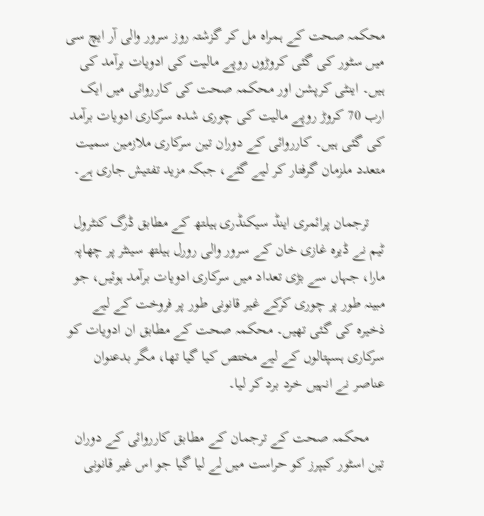محکمہ صحت کے ہمراہ مل کر گزشتہ روز سرور والی آر ایچ سی میں سٹور کی گئی کروڑوں روپے مالیت کی ادویات برآمد کی ہیں۔ اینٹی کرپشن اور محکمہ صحت کی کارروائی میں ایک ارب 70 کروڑ روپے مالیت کی چوری شدہ سرکاری ادویات برآمد کی گئی ہیں۔ کارروائی کے دوران تین سرکاری ملازمین سمیت متعدد ملزمان گرفتار کر لیے گئے، جبکہ مزید تفتیش جاری ہے۔

    ترجمان پرائمری اینڈ سیکنڈری ہیلتھ کے مطابق ڈرگ کنٹرول ٹیم نے ڈیرہ غازی خان کے سرور والی رورل ہیلتھ سینٹر پر چھاپہ مارا، جہاں سے بڑی تعداد میں سرکاری ادویات برآمد ہوئیں، جو مبینہ طور پر چوری کرکے غیر قانونی طور پر فروخت کے لیے ذخیرہ کی گئی تھیں۔ محکمہ صحت کے مطابق ان ادویات کو سرکاری ہسپتالوں کے لیے مختص کیا گیا تھا، مگر بدعنوان عناصر نے انہیں خرد برد کر لیا۔

    محکمہ صحت کے ترجمان کے مطابق کارروائی کے دوران تین اسٹور کیپرز کو حراست میں لے لیا گیا جو اس غیر قانونی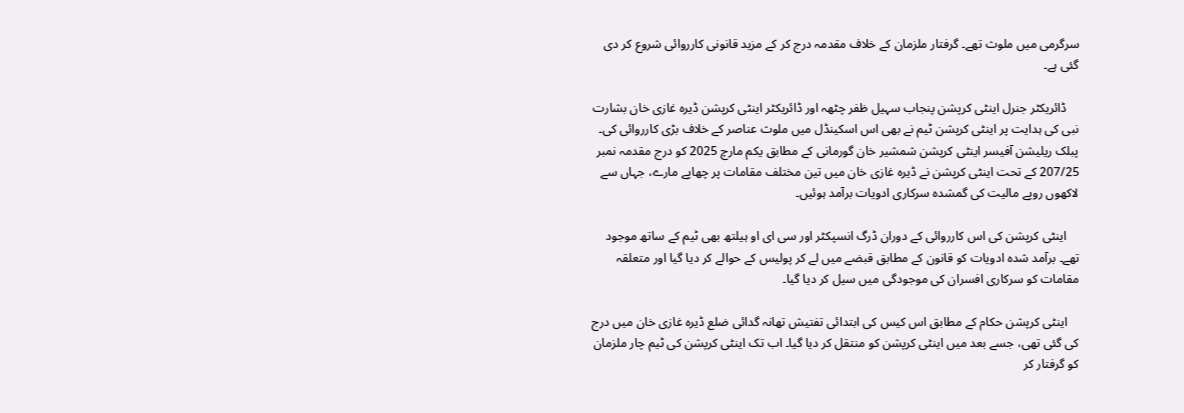سرگرمی میں ملوث تھے۔ گرفتار ملزمان کے خلاف مقدمہ درج کر کے مزید قانونی کارروائی شروع کر دی گئی ہے۔

    ڈائریکٹر جنرل اینٹی کرپشن پنجاب سہیل ظفر چٹھہ اور ڈائریکٹر اینٹی کرپشن ڈیرہ غازی خان بشارت نبی کی ہدایت پر اینٹی کرپشن ٹیم نے بھی اس اسکینڈل میں ملوث عناصر کے خلاف بڑی کارروائی کی۔ پبلک ریلیشن آفیسر اینٹی کرپشن شمشیر خان گورمانی کے مطابق یکم مارچ 2025 کو درج مقدمہ نمبر 207/25 کے تحت اینٹی کرپشن نے ڈیرہ غازی خان میں تین مختلف مقامات پر چھاپے مارے، جہاں سے لاکھوں روپے مالیت کی گمشدہ سرکاری ادویات برآمد ہوئیں۔

    اینٹی کرپشن کی اس کارروائی کے دوران ڈرگ انسپکٹر اور سی ای او ہیلتھ بھی ٹیم کے ساتھ موجود تھے۔ برآمد شدہ ادویات کو قانون کے مطابق قبضے میں لے کر پولیس کے حوالے کر دیا گیا اور متعلقہ مقامات کو سرکاری افسران کی موجودگی میں سیل کر دیا گیا۔

    اینٹی کرپشن حکام کے مطابق اس کیس کی ابتدائی تفتیش تھانہ گدائی ضلع ڈیرہ غازی خان میں درج کی گئی تھی، جسے بعد میں اینٹی کرپشن کو منتقل کر دیا گیا۔ اب تک اینٹی کرپشن کی ٹیم چار ملزمان کو گرفتار کر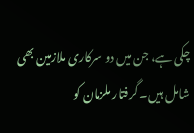چکی ہے، جن میں دو سرکاری ملازمین بھی شامل ہیں۔ گرفتار ملزمان کو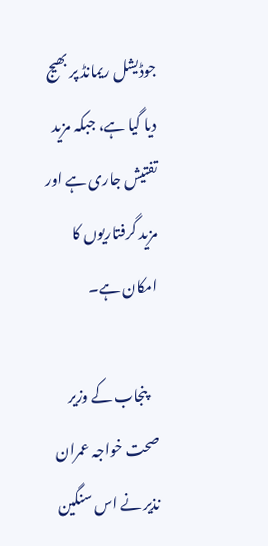جوڈیشل ریمانڈ پر بھیج دیا گیا ہے، جبکہ مزید تفتیش جاری ہے اور مزید گرفتاریوں کا امکان ہے۔

    پنجاب کے وزیر صحت خواجہ عمران نذیر نے اس سنگین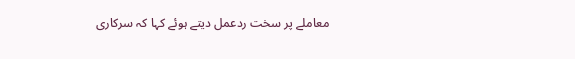معاملے پر سخت ردعمل دیتے ہوئے کہا کہ سرکاری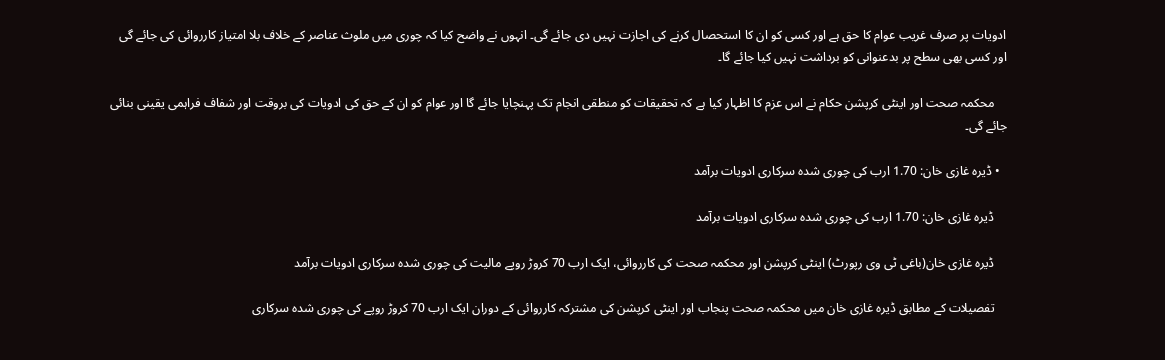ادویات پر صرف غریب عوام کا حق ہے اور کسی کو ان کا استحصال کرنے کی اجازت نہیں دی جائے گی۔ انہوں نے واضح کیا کہ چوری میں ملوث عناصر کے خلاف بلا امتیاز کارروائی کی جائے گی اور کسی بھی سطح پر بدعنوانی کو برداشت نہیں کیا جائے گا۔

    محکمہ صحت اور اینٹی کرپشن حکام نے اس عزم کا اظہار کیا ہے کہ تحقیقات کو منطقی انجام تک پہنچایا جائے گا اور عوام کو ان کے حق کی ادویات کی بروقت اور شفاف فراہمی یقینی بنائی جائے گی۔

  • ڈیرہ غازی خان: 1.70 ارب کی چوری شدہ سرکاری ادویات برآمد

    ڈیرہ غازی خان: 1.70 ارب کی چوری شدہ سرکاری ادویات برآمد

    ڈیرہ غازی خان(باغی ٹی وی رپورٹ) اینٹی کرپشن اور محکمہ صحت کی کارروائی، ایک ارب 70 کروڑ روپے مالیت کی چوری شدہ سرکاری ادویات برآمد

    تفصیلات کے مطابق ڈیرہ غازی خان میں محکمہ صحت پنجاب اور اینٹی کرپشن کی مشترکہ کارروائی کے دوران ایک ارب 70 کروڑ روپے کی چوری شدہ سرکاری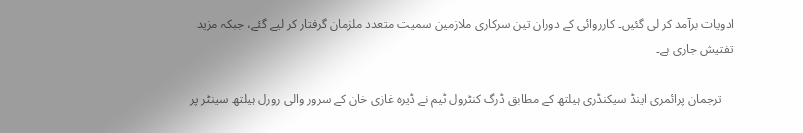ادویات برآمد کر لی گئیں۔ کارروائی کے دوران تین سرکاری ملازمین سمیت متعدد ملزمان گرفتار کر لیے گئے، جبکہ مزید تفتیش جاری ہے۔

    ترجمان پرائمری اینڈ سیکنڈری ہیلتھ کے مطابق ڈرگ کنٹرول ٹیم نے ڈیرہ غازی خان کے سرور والی رورل ہیلتھ سینٹر پر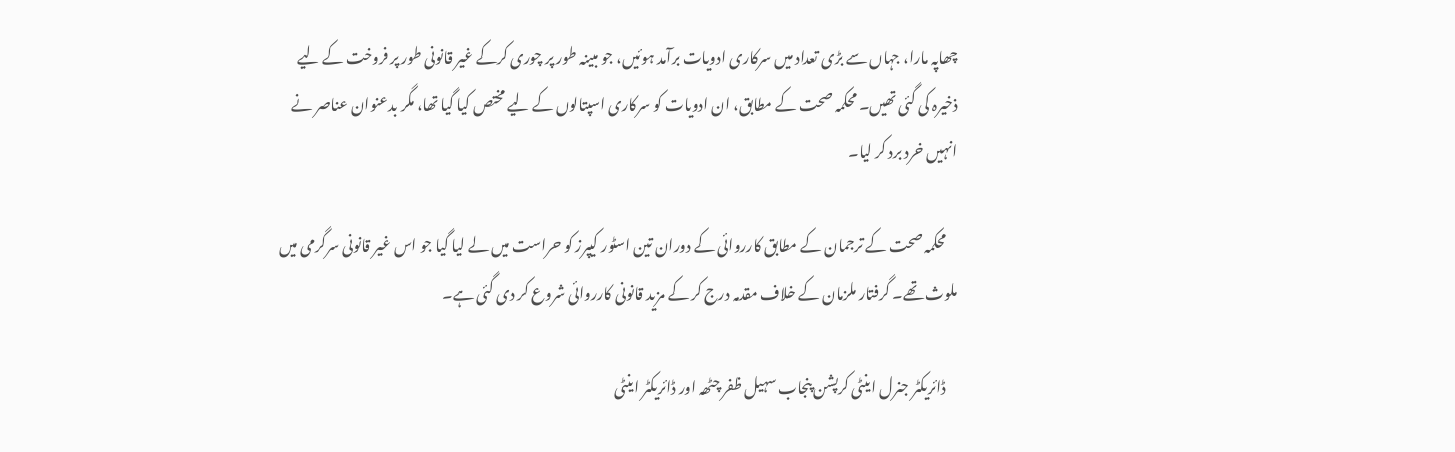چھاپہ مارا، جہاں سے بڑی تعداد میں سرکاری ادویات برآمد ہوئیں، جو مبینہ طور پر چوری کرکے غیر قانونی طور پر فروخت کے لیے ذخیرہ کی گئی تھیں۔ محکمہ صحت کے مطابق، ان ادویات کو سرکاری اسپتالوں کے لیے مختص کیا گیا تھا، مگر بدعنوان عناصر نے انہیں خرد برد کر لیا۔

    محکمہ صحت کے ترجمان کے مطابق کارروائی کے دوران تین اسٹور کیپرز کو حراست میں لے لیا گیا جو اس غیر قانونی سرگرمی میں ملوث تھے۔ گرفتار ملزمان کے خلاف مقدمہ درج کر کے مزید قانونی کارروائی شروع کر دی گئی ہے۔

    ڈائریکٹر جنرل اینٹی کرپشن پنجاب سہیل ظفر چٹھہ اور ڈائریکٹر اینٹی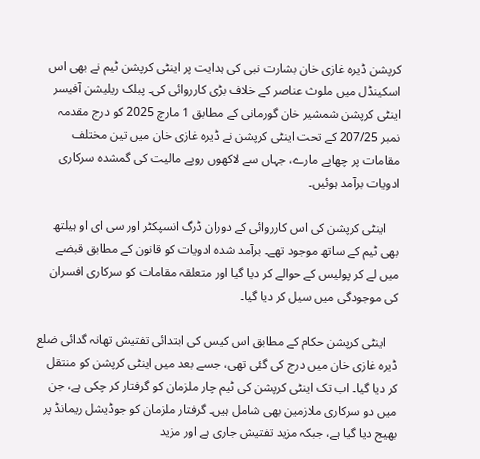کرپشن ڈیرہ غازی خان بشارت نبی کی ہدایت پر اینٹی کرپشن ٹیم نے بھی اس اسکینڈل میں ملوث عناصر کے خلاف بڑی کارروائی کی۔ پبلک ریلیشن آفیسر اینٹی کرپشن شمشیر خان گورمانی کے مطابق 1 مارچ 2025 کو درج مقدمہ نمبر 207/25 کے تحت اینٹی کرپشن نے ڈیرہ غازی خان میں تین مختلف مقامات پر چھاپے مارے، جہاں سے لاکھوں روپے مالیت کی گمشدہ سرکاری ادویات برآمد ہوئیں۔

    اینٹی کرپشن کی اس کارروائی کے دوران ڈرگ انسپکٹر اور سی ای او ہیلتھ بھی ٹیم کے ساتھ موجود تھے۔ برآمد شدہ ادویات کو قانون کے مطابق قبضے میں لے کر پولیس کے حوالے کر دیا گیا اور متعلقہ مقامات کو سرکاری افسران کی موجودگی میں سیل کر دیا گیا۔

    اینٹی کرپشن حکام کے مطابق اس کیس کی ابتدائی تفتیش تھانہ گدائی ضلع ڈیرہ غازی خان میں درج کی گئی تھی، جسے بعد میں اینٹی کرپشن کو منتقل کر دیا گیا۔ اب تک اینٹی کرپشن کی ٹیم چار ملزمان کو گرفتار کر چکی ہے، جن میں دو سرکاری ملازمین بھی شامل ہیں۔ گرفتار ملزمان کو جوڈیشل ریمانڈ پر بھیج دیا گیا ہے، جبکہ مزید تفتیش جاری ہے اور مزید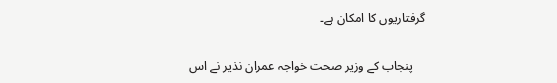گرفتاریوں کا امکان ہے۔

    پنجاب کے وزیر صحت خواجہ عمران نذیر نے اس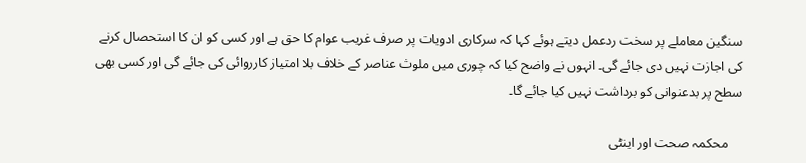سنگین معاملے پر سخت ردعمل دیتے ہوئے کہا کہ سرکاری ادویات پر صرف غریب عوام کا حق ہے اور کسی کو ان کا استحصال کرنے کی اجازت نہیں دی جائے گی۔ انہوں نے واضح کیا کہ چوری میں ملوث عناصر کے خلاف بلا امتیاز کارروائی کی جائے گی اور کسی بھی سطح پر بدعنوانی کو برداشت نہیں کیا جائے گا۔

    محکمہ صحت اور اینٹی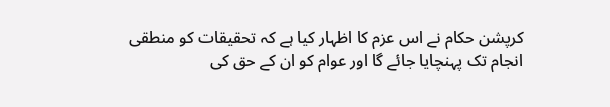کرپشن حکام نے اس عزم کا اظہار کیا ہے کہ تحقیقات کو منطقی انجام تک پہنچایا جائے گا اور عوام کو ان کے حق کی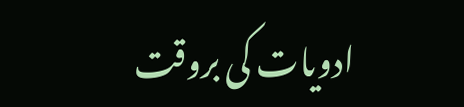ادویات کی بروقت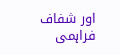اور شفاف فراہمی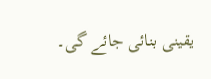یقینی بنائی جائے گی۔